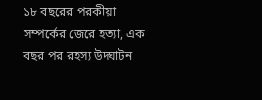১৮ বছরের পরকীয়া সম্পর্কের জেরে হত্যা, এক বছর পর রহস্য উদ্ঘাটন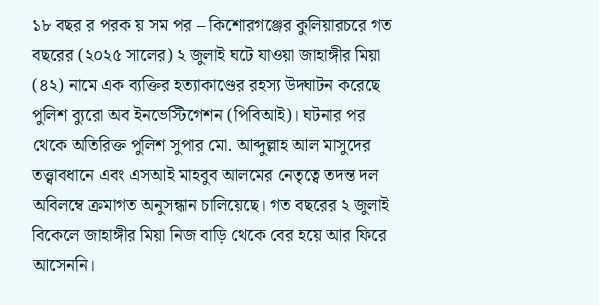১৮ বছর র পরক য় সম পর – কিশোরগঞ্জের কুলিয়ারচরে গত বছরের (২০২৫ সালের) ২ জুলাই ঘটে যাওয়া জাহাঙ্গীর মিয়া (৪২) নামে এক ব্যক্তির হত্যাকাণ্ডের রহস্য উদ্ঘাটন করেছে পুলিশ ব্যুরো অব ইনভেস্টিগেশন (পিবিআই)। ঘটনার পর থেকে অতিরিক্ত পুলিশ সুপার মো. আব্দুল্লাহ আল মাসুদের তত্ত্বাবধানে এবং এসআই মাহবুব আলমের নেতৃত্বে তদন্ত দল অবিলম্বে ক্রমাগত অনুসন্ধান চালিয়েছে। গত বছরের ২ জুলাই বিকেলে জাহাঙ্গীর মিয়া নিজ বাড়ি থেকে বের হয়ে আর ফিরে আসেননি।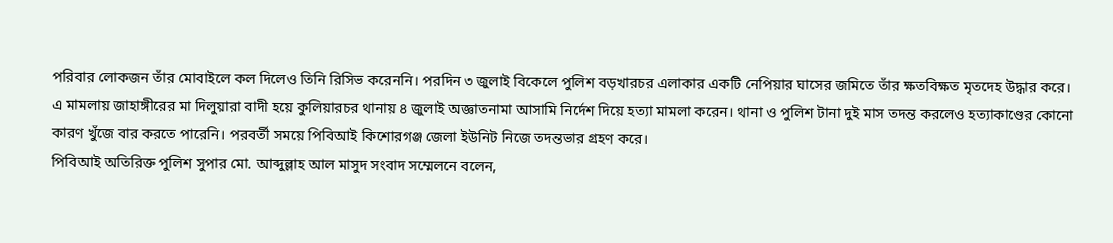পরিবার লোকজন তাঁর মোবাইলে কল দিলেও তিনি রিসিভ করেননি। পরদিন ৩ জুলাই বিকেলে পুলিশ বড়খারচর এলাকার একটি নেপিয়ার ঘাসের জমিতে তাঁর ক্ষতবিক্ষত মৃতদেহ উদ্ধার করে।
এ মামলায় জাহাঙ্গীরের মা দিলুয়ারা বাদী হয়ে কুলিয়ারচর থানায় ৪ জুলাই অজ্ঞাতনামা আসামি নির্দেশ দিয়ে হত্যা মামলা করেন। থানা ও পুলিশ টানা দুই মাস তদন্ত করলেও হত্যাকাণ্ডের কোনো কারণ খুঁজে বার করতে পারেনি। পরবর্তী সময়ে পিবিআই কিশোরগঞ্জ জেলা ইউনিট নিজে তদন্তভার গ্রহণ করে।
পিবিআই অতিরিক্ত পুলিশ সুপার মো. আব্দুল্লাহ আল মাসুদ সংবাদ সম্মেলনে বলেন,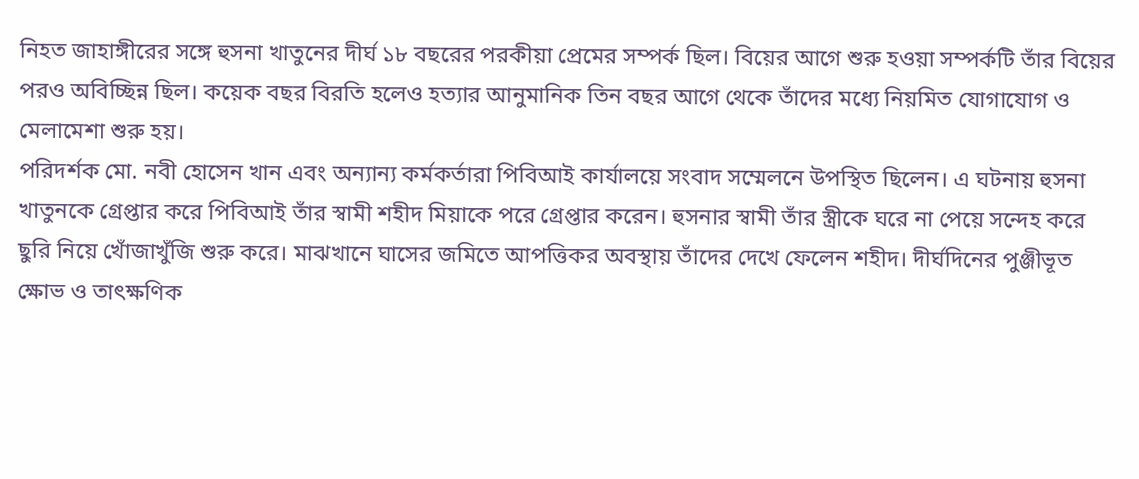নিহত জাহাঙ্গীরের সঙ্গে হুসনা খাতুনের দীর্ঘ ১৮ বছরের পরকীয়া প্রেমের সম্পর্ক ছিল। বিয়ের আগে শুরু হওয়া সম্পর্কটি তাঁর বিয়ের পরও অবিচ্ছিন্ন ছিল। কয়েক বছর বিরতি হলেও হত্যার আনুমানিক তিন বছর আগে থেকে তাঁদের মধ্যে নিয়মিত যোগাযোগ ও মেলামেশা শুরু হয়।
পরিদর্শক মো. নবী হোসেন খান এবং অন্যান্য কর্মকর্তারা পিবিআই কার্যালয়ে সংবাদ সম্মেলনে উপস্থিত ছিলেন। এ ঘটনায় হুসনা খাতুনকে গ্রেপ্তার করে পিবিআই তাঁর স্বামী শহীদ মিয়াকে পরে গ্রেপ্তার করেন। হুসনার স্বামী তাঁর স্ত্রীকে ঘরে না পেয়ে সন্দেহ করে ছুরি নিয়ে খোঁজাখুঁজি শুরু করে। মাঝখানে ঘাসের জমিতে আপত্তিকর অবস্থায় তাঁদের দেখে ফেলেন শহীদ। দীর্ঘদিনের পুঞ্জীভূত ক্ষোভ ও তাৎক্ষণিক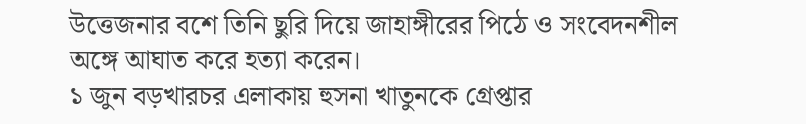উত্তেজনার বশে তিনি ছুরি দিয়ে জাহাঙ্গীরের পিঠে ও সংবেদনশীল অঙ্গে আঘাত করে হত্যা করেন।
১ জুন বড়খারচর এলাকায় হুসনা খাতুনকে গ্রেপ্তার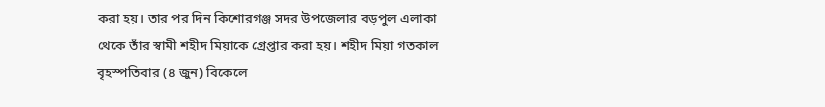করা হয়। তার পর দিন কিশোরগঞ্জ সদর উপজেলার বড়পুল এলাকা থেকে তাঁর স্বামী শহীদ মিয়াকে গ্রেপ্তার করা হয়। শহীদ মিয়া গতকাল বৃহস্পতিবার (৪ জুন) বিকেলে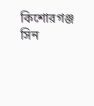কিশোরগঞ্জ সিন